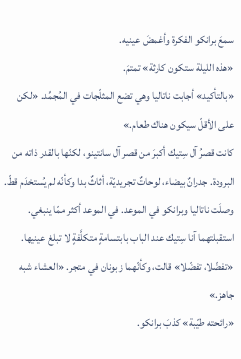سمعَ برانكو الفكرة وأغمضَ عينيه.
«هذه الليلة ستكون كارثة» تمتمَ.
«بالتأكيد» أجابت ناتاليا وهي تضع المثلّجات في المُجمِّد. «لكن على الأقلّ سيكون هناك طعام.»
كانت قصرُ آل سِتيك أكبرَ من قصر آل سانتينو، لكنّها بالقدر ذاته من البرودة. جدرانٌ بيضاء، لوحاتٌ تجريديّة، أثاثٌ بدا وكأنّه لم يُستخدَم قطّ.
وصلَت ناتاليا وبرانكو في الموعد. في الموعد أكثر ممّا ينبغي. استقبلتهما آنا سِتيك عند الباب بابتسامةٍ متكلَّفةٍ لا تبلغ عينيها.
«تفضّلا، تفضّلا» قالت، وكأنّهما زبونان في متجر. «العشاء شبه جاهز.»
«رائحته طيّبة» كذبَ برانكو.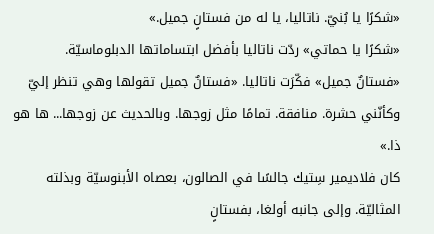«شكرًا يا بُنيّ. ناتاليا، يا له من فستانٍ جميل.»
«شكرًا يا حماتي» ردّت ناتاليا بأفضل ابتساماتها الدبلوماسيّة.
«فستانٌ جميل» فكّرَت ناتاليا. «فستانٌ جميل تقولها وهي تنظر إليّ وكأنّني حشرة. منافقة. تمامًا مثل زوجها. وبالحديث عن زوجها... ها هو ذا.»
كان فلاديمير سِتيك جالسًا في الصالون، بعصاه الأبنوسيّة وبذلته المثاليّة. وإلى جانبه أولغا، بفستانٍ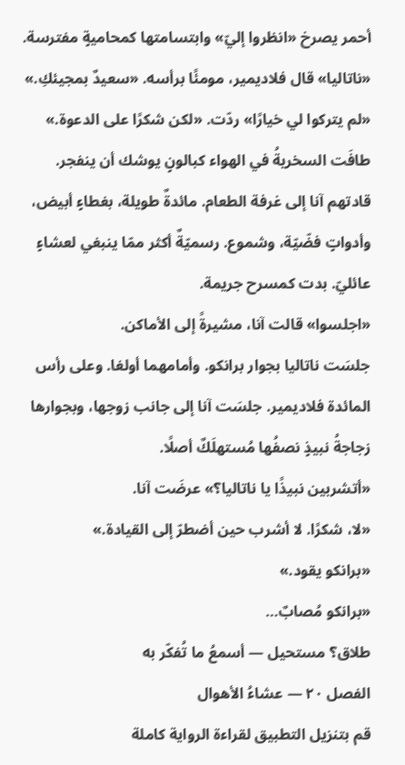أحمر يصرخ «انظروا إليّ» وابتسامتها كمحاميةٍ مفترسة.
«ناتاليا» قال فلاديمير، مومئًا برأسه. «سعيدٌ بمجيئكِ.»
«لم يتركوا لي خيارًا» ردّت. «لكن شكرًا على الدعوة.»
طافَت السخريةُ في الهواء كبالونٍ يوشك أن ينفجر.
قادتهم آنا إلى غرفة الطعام. مائدةٌ طويلة، بغطاءٍ أبيض، وأدواتٍ فضّيّة، وشموع. رسميّةٌ أكثر ممّا ينبغي لعشاءٍ عائليّ. بدت كمسرح جريمة.
«اجلسوا» قالت آنا، مشيرةً إلى الأماكن.
جلسَت ناتاليا بجوار برانكو. وأمامهما أولغا. وعلى رأس المائدة فلاديمير. جلسَت آنا إلى جانب زوجها، وبجوارها زجاجةُ نبيذٍ نصفُها مُستهلَكٌ أصلًا.
«أتشربين نبيذًا يا ناتاليا؟» عرضَت آنا.
«لا، شكرًا. لا أشرب حين أضطرّ إلى القيادة.»
«برانكو يقود.»
«برانكو مُصابٌ…
طلاق؟ مستحيل — أسمعُ ما تُفكّر به
الفصل ٢٠ — عشاءُ الأهوال
قم بتنزيل التطبيق لقراءة الرواية كاملة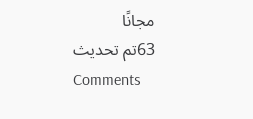مجانًا
63تم تحديث
Comments